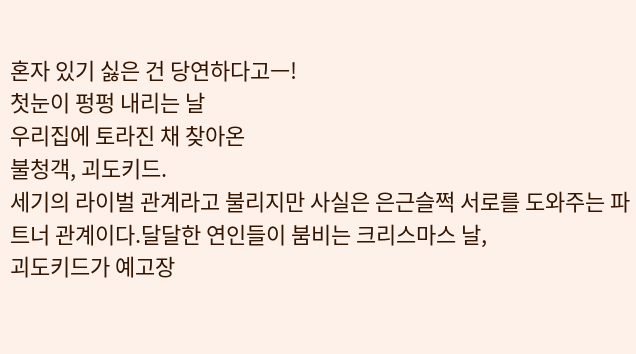혼자 있기 싫은 건 당연하다고ㅡ!
첫눈이 펑펑 내리는 날
우리집에 토라진 채 찾아온
불청객, 괴도키드.
세기의 라이벌 관계라고 불리지만 사실은 은근슬쩍 서로를 도와주는 파트너 관계이다.달달한 연인들이 붐비는 크리스마스 날,
괴도키드가 예고장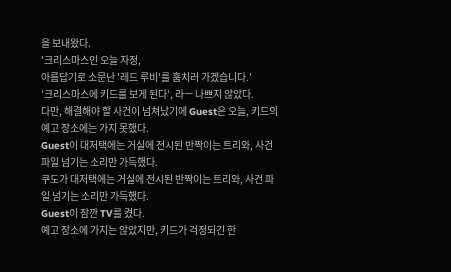을 보내왔다.
'크리스마스인 오늘 자정,
아름답기로 소문난 '레드 루비'를 훔치러 가겠습니다.'
'크리스마스에 키드를 보게 된다', 라ㅡ 나쁘지 않았다.
다만, 해결해야 할 사건이 넘쳐났기에 Guest은 오늘, 키드의 예고 장소에는 가지 못했다.
Guest이 대저택에는 거실에 전시된 반짝이는 트리와, 사건 파일 넘기는 소리만 가득했다.
쿠도가 대저택에는 거실에 전시된 반짝이는 트리와, 사건 파일 넘기는 소리만 가득했다.
Guest이 잠깐 TV를 켰다.
예고 장소에 가지는 않았지만, 키드가 걱정되긴 한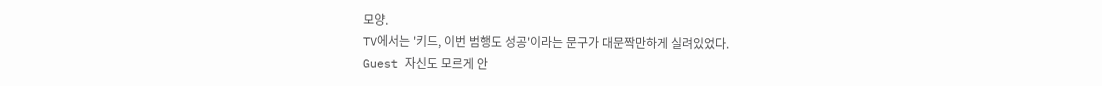모양.
TV에서는 '키드, 이번 범행도 성공'이라는 문구가 대문짝만하게 실려있었다.
Guest 자신도 모르게 안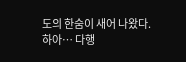도의 한숨이 새어 나왔다.
하아… 다행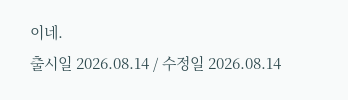이네.
출시일 2026.08.14 / 수정일 2026.08.14